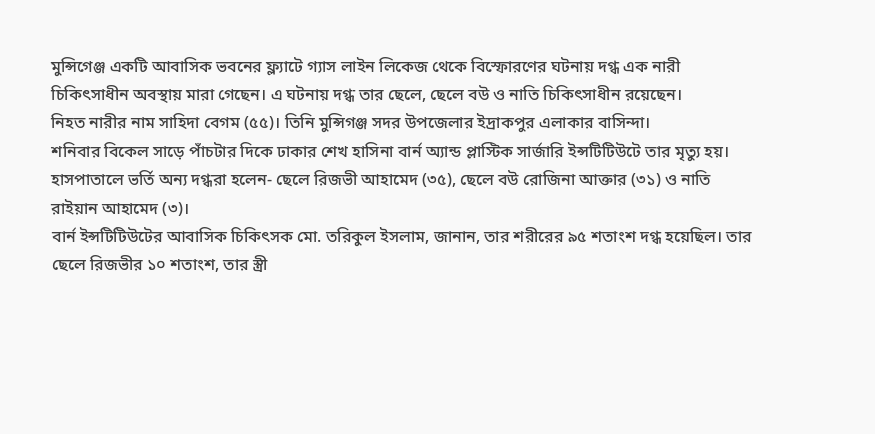মুন্সিগেঞ্জ একটি আবাসিক ভবনের ফ্ল্যাটে গ্যাস লাইন লিকেজ থেকে বিস্ফোরণের ঘটনায় দগ্ধ এক নারী চিকিৎসাধীন অবস্থায় মারা গেছেন। এ ঘটনায় দগ্ধ তার ছেলে, ছেলে বউ ও নাতি চিকিৎসাধীন রয়েছেন।
নিহত নারীর নাম সাহিদা বেগম (৫৫)। তিনি মুন্সিগঞ্জ সদর উপজেলার ইদ্রাকপুর এলাকার বাসিন্দা।
শনিবার বিকেল সাড়ে পাঁচটার দিকে ঢাকার শেখ হাসিনা বার্ন অ্যান্ড প্লাস্টিক সার্জারি ইন্সটিটিউটে তার মৃত্যু হয়।
হাসপাতালে ভর্তি অন্য দগ্ধরা হলেন- ছেলে রিজভী আহামেদ (৩৫), ছেলে বউ রোজিনা আক্তার (৩১) ও নাতি রাইয়ান আহামেদ (৩)।
বার্ন ইন্সটিটিউটের আবাসিক চিকিৎসক মো. তরিকুল ইসলাম, জানান, তার শরীরের ৯৫ শতাংশ দগ্ধ হয়েছিল। তার ছেলে রিজভীর ১০ শতাংশ, তার স্ত্রী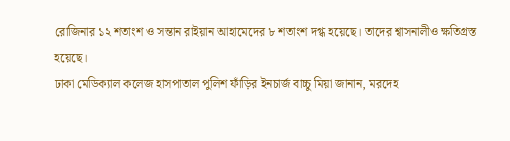রোজিনার ১২ শতাংশ ও সন্তান রাইয়ান আহামেদের ৮ শতাংশ দগ্ধ হয়েছে। তাদের শ্বাসনালীও ক্ষতিগ্রস্ত হয়েছে।
ঢাকা মেডিক্যাল কলেজ হাসপাতাল পুলিশ ফাঁড়ির ইনচার্জ বাচ্চু মিয়া জানান, মরদেহ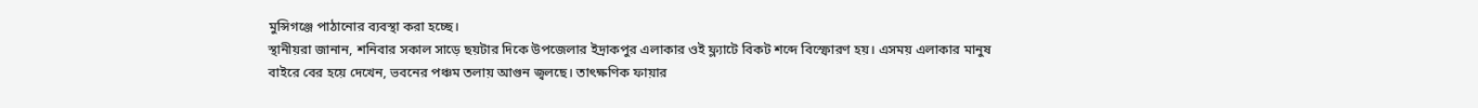মুন্সিগঞ্জে পাঠানোর ব্যবস্থা করা হচ্ছে।
স্থানীয়রা জানান, শনিবার সকাল সাড়ে ছয়টার দিকে উপজেলার ইদ্রাকপুর এলাকার ওই ফ্ল্যাটে বিকট শব্দে বিস্ফোরণ হয়। এসময় এলাকার মানুষ বাইরে বের হয়ে দেখেন, ভবনের পঞ্চম তলায় আগুন জ্বলছে। তাৎক্ষণিক ফায়ার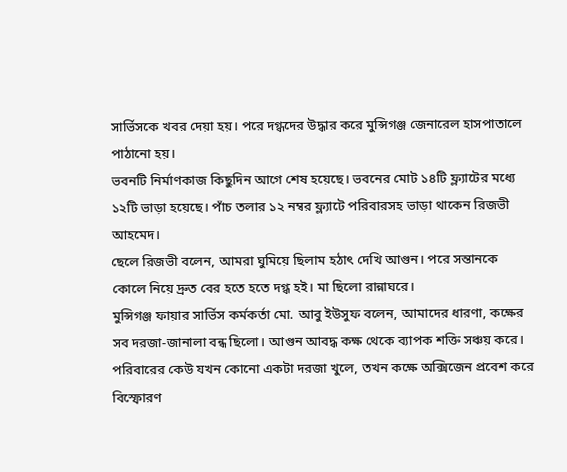সার্ভিসকে খবর দেয়া হয়। পরে দগ্ধদের উদ্ধার করে মুন্সিগঞ্জ জেনারেল হাসপাতালে পাঠানো হয়।
ভবনটি নির্মাণকাজ কিছুদিন আগে শেষ হয়েছে। ভবনের মোট ১৪টি ফ্ল্যাটের মধ্যে ১২টি ভাড়া হয়েছে। পাঁচ তলার ১২ নম্বর ফ্ল্যাটে পরিবারসহ ভাড়া থাকেন রিজভী আহমেদ।
ছেলে রিজভী বলেন, আমরা ঘুমিয়ে ছিলাম হঠাৎ দেখি আগুন। পরে সন্তানকে কোলে নিয়ে দ্রুত বের হতে হতে দগ্ধ হই। মা ছিলো রান্নাঘরে।
মুন্সিগঞ্জ ফায়ার সার্ভিস কর্মকর্তা মো. আবু ইউসুফ বলেন, আমাদের ধারণা, কক্ষের সব দরজা-জানালা বন্ধ ছিলো। আগুন আবদ্ধ কক্ষ থেকে ব্যাপক শক্তি সঞ্চয় করে। পরিবারের কেউ যখন কোনো একটা দরজা খুলে, তখন কক্ষে অক্সিজেন প্রবেশ করে বিস্ফোরণ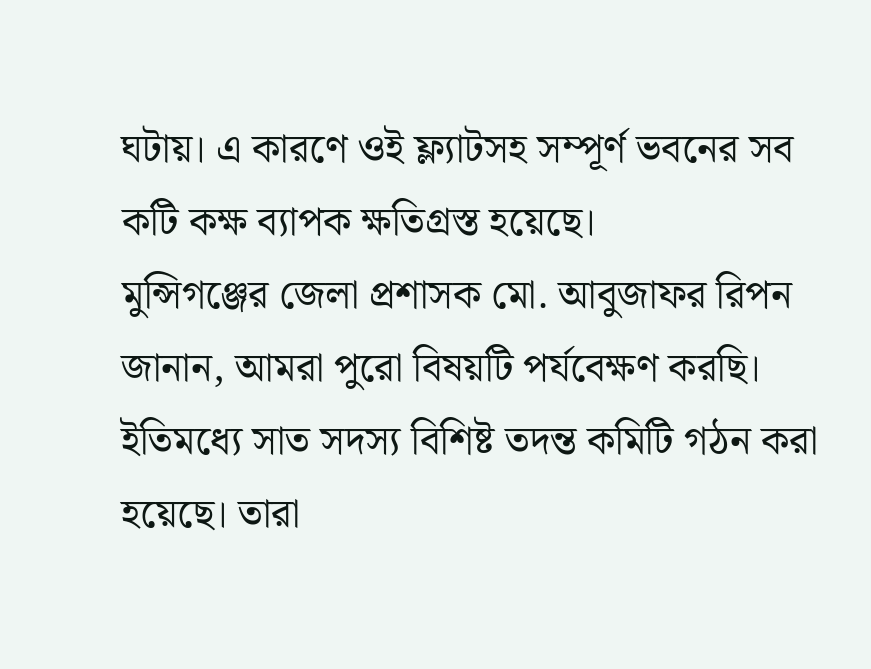ঘটায়। এ কারণে ওই ফ্ল্যাটসহ সম্পূর্ণ ভবনের সব কটি কক্ষ ব্যাপক ক্ষতিগ্রস্ত হয়েছে।
মুন্সিগঞ্জের জেলা প্রশাসক মো. আবুজাফর রিপন জানান, আমরা পুরো বিষয়টি পর্যবেক্ষণ করছি। ইতিমধ্যে সাত সদস্য বিশিষ্ট তদন্ত কমিটি গঠন করা হয়েছে। তারা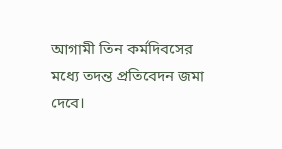আগামী তিন কর্মদিবসের মধ্যে তদন্ত প্রতিবেদন জমা দেবে।